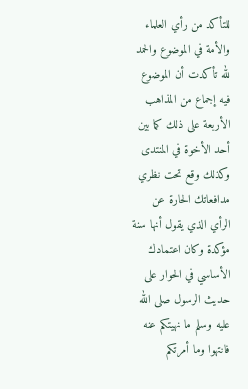للتأكد من رأي العلماء والأمة في الموضوع والحمد لله تأكدت أن الموضوع فيه إجماع من المذاهب الأربعة على ذلك كما بين أحد الأخوة في المنتدى وكذلك وقع تحت نظري مدافعاتك الحارة عن الرأي الذي يقول أنها سنة مؤكدة وكان اعتمادك الأساسي في الحوار على حديث الرسول صلى الله عليه وسلم ما نهيتكم عنه فانتهوا وما أمرتكم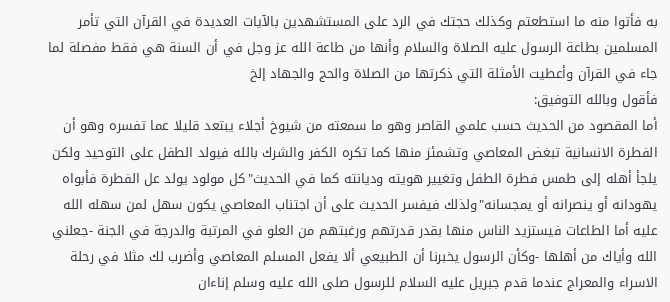به فأتوا منه ما استطعتم وكذلك حجتك في الرد على المستشهدين بالآيات العديدة في القرآن التي تأمر المسلمين بطاعة الرسول عليه الصلاة والسلام وأنها من طاعة الله عز وجل في أن السنة هي فقط مفصلة لما جاء في القرآن وأعطيت الأمثلة التي ذكرتها من الصلاة والحج والجهاد إلخ
فأقول وبالله التوفيق:
أما المقصود من الحديث حسب علمي القاصر وهو ما سمعته من شيوخ أجلاء يبتعد قليلا عما تفسره وهو أن الفطرة الانسانية تبغض المعاصي وتشمئز منها كما تكره الكفر والشرك بالله فيولد الطفل على التوحيد ولكن يلجأ أهله إلى طمس فطرة الطفل وتغيير هويته وديانته كما في الحديث"كل مولود يولد عل الفطرة فأبواه يهودانه أو ينصرانه أو يمجسانه"ولذلك فيفسر الحديث على أن اجتناب المعاصي يكون سهل لمن سهله الله عليه أما الطاعات فيستزيد الناس منها بقدر قدرتهم ورغبتهم من العلو في المرتبة والدرجة في الجنة -جعلني الله وأياك من أهلها -وكأن الرسول يخبرنا أن الطبيعي ألا يفعل المسلم المعاصي وأضرب لك مثلا في رحلة الاسراء والمعراج عندما قدم جبريل عليه السلام للرسول صلى الله عليه وسلم إناءان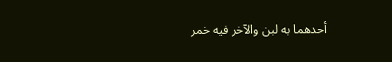أحدهما به لبن والآخر فيه خمر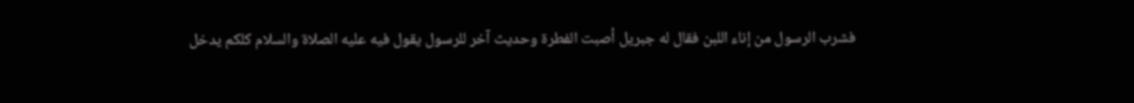فشرب الرسول من إناء اللبن فقال له جبريل أصبت الفطرة وحديث آخر للرسول يقول فيه عليه الصلاة والسلام كلكم يدخل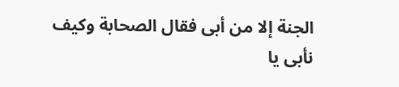الجنة إلا من أبى فقال الصحابة وكيف نأبى يا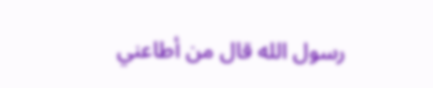رسول الله قال من أطاعني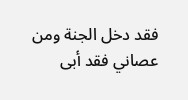فقد دخل الجنة ومن عصاني فقد أبى